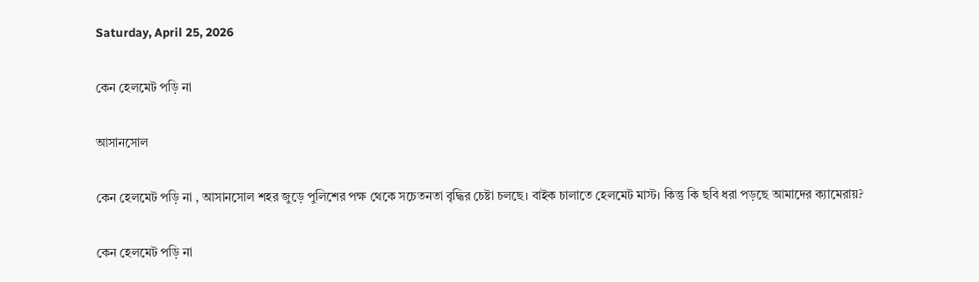Saturday, April 25, 2026

কেন হেলমেট পড়ি না

আসানসোল

কেন হেলমেট পড়ি না , আসানসোল শহর জুড়ে পুলিশের পক্ষ থেকে সচেতনতা বৃদ্ধির চেষ্টা চলছে। বাইক চালাতে হেলমেট মাস্ট। কিন্তু কি ছবি ধরা পড়ছে আমাদের ক্যামেরায়?

কেন হেলমেট পড়ি না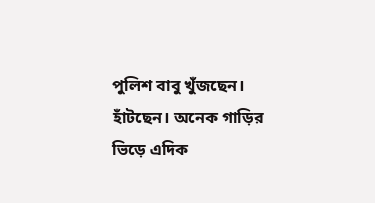পুলিশ বাবু খুঁজছেন। হাঁটছেন। অনেক গাড়ির ভিড়ে এদিক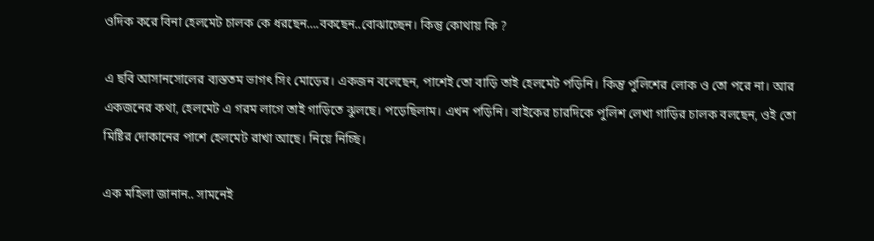ওদিক করে বিনা হেলমেট চালক কে ধরছেন….বকছেন..বোঝাচ্ছেন। কিন্তু কোথায় কি ?

এ ছবি আসানসোলের ব্যস্ততম ভাগৎ সিং মোড়ের। একজন বলেছেন, পাশেই তো বাড়ি তাই হেলমেট পড়িনি। কিন্তু পুলিশের লোক ও তো পরে না। আর একজনের কথা, হেলমেট এ গরম লাগে তাই গাড়িতে ঝুলছে। পড়েছিলাম। এখন পড়িনি। বাইকের চারদিকে পুলিশ লেখা গাড়ির চালক বলছেন, ওই তো মিষ্টির দোকানের পাশে হেলমেট রাখা আছে। নিয়ে নিচ্ছি।

এক মহিলা জানান.. সামনেই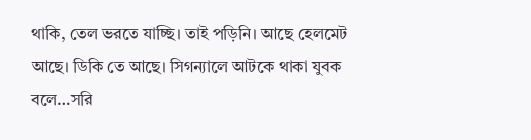থাকি, তেল ভরতে যাচ্ছি। তাই পড়িনি। আছে হেলমেট আছে। ডিকি তে আছে। সিগন্যালে আটকে থাকা যুবক বলে…সরি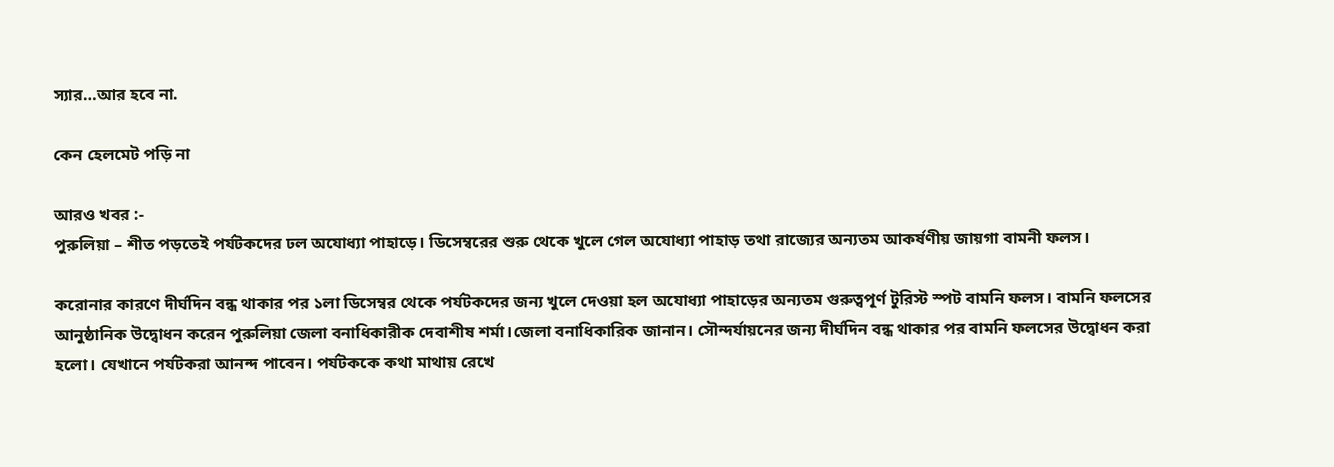স্যার…আর হবে না.

কেন হেলমেট পড়ি না

আরও খবর :-
পুরুলিয়া – শীত পড়তেই পর্যটকদের ঢল অযোধ্যা পাহাড়ে। ডিসেম্বরের শুরু থেকে খুলে গেল অযোধ্যা পাহাড় তথা রাজ্যের অন্যতম আকর্ষণীয় জায়গা বামনী ফলস।

করোনার কারণে দীর্ঘদিন বন্ধ থাকার পর ১লা ডিসেম্বর থেকে পর্যটকদের জন্য খুলে দেওয়া হল অযোধ্যা পাহাড়ের অন্যতম গুরুত্বপূর্ণ টুরিস্ট স্পট বামনি ফলস। বামনি ফলসের আনুষ্ঠানিক উদ্বোধন করেন পুরুলিয়া জেলা বনাধিকারীক দেবাশীষ শর্মা।জেলা বনাধিকারিক জানান। সৌন্দর্যায়নের জন্য দীর্ঘদিন বন্ধ থাকার পর বামনি ফলসের উদ্বোধন করা হলো। যেখানে পর্যটকরা আনন্দ পাবেন। পর্যটককে কথা মাথায় রেখে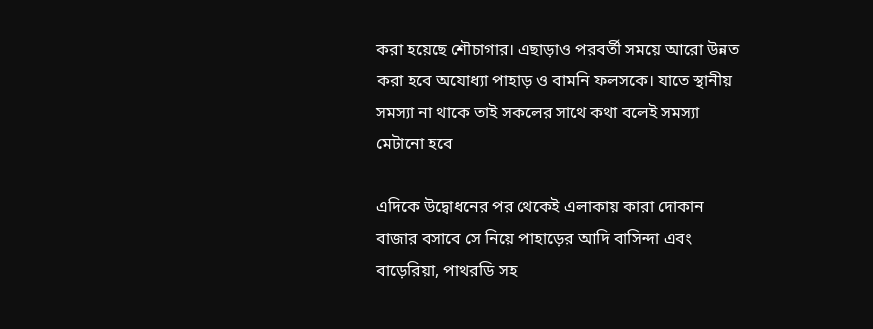করা হয়েছে শৌচাগার। এছাড়াও পরবর্তী সময়ে আরো উন্নত করা হবে অযোধ্যা পাহাড় ও বামনি ফলসকে। যাতে স্থানীয় সমস্যা না থাকে তাই সকলের সাথে কথা বলেই সমস্যা মেটানো হবে

এদিকে উদ্বোধনের পর থেকেই এলাকায় কারা দোকান বাজার বসাবে সে নিয়ে পাহাড়ের আদি বাসিন্দা এবং বাড়েরিয়া, পাথরডি সহ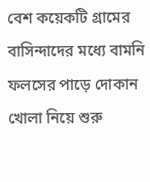বেশ কয়েকটি গ্রামের বাসিন্দাদের মধ্যে বামনি ফলসের পাড়ে দোকান খোলা নিয়ে শুরু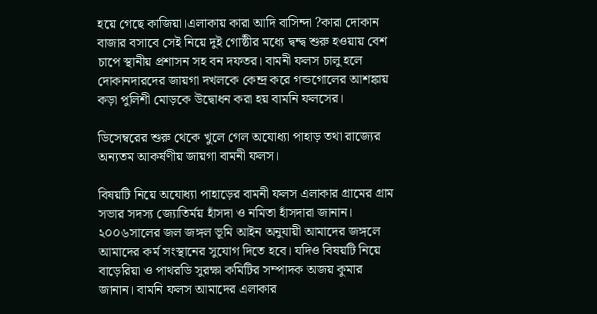হয়ে গেছে কাজিয়া।এলাকায় কারা আদি বাসিন্দা ?কারা দোকান বাজার বসাবে সেই নিয়ে দুই গোষ্ঠীর মধ্যে দ্বন্দ্ব শুরু হওয়ায় বেশ চাপে স্থানীয় প্রশাসন সহ বন দফতর। বামনী ফলস চালু হলে দোকানদারদের জায়গা দখলকে কেন্দ্র করে গন্ডগোলের আশঙ্কায় কড়া পুলিশী মোড়কে উদ্বোধন করা হয় বামনি ফলসের।

ডিসেম্বরের শুরু থেকে খুলে গেল অযোধ্যা পাহাড় তথা রাজ্যের অন্যতম আকর্ষণীয় জায়গা বামনী ফলস।

বিষয়টি নিয়ে অযোধ্যা পাহাড়ের বামনী ফলস এলাকার গ্রামের গ্রাম সভার সদস্য জ্যোতির্ময় হাঁসদা ও নমিতা হাঁসদারা জানান। ২০০৬সালের জল জঙ্গল ভূমি আইন অনুযায়ী আমাদের জঙ্গলে আমাদের কর্ম সংস্থানের সুযোগ দিতে হবে। যদিও বিষয়টি নিয়ে বাড়েরিয়া ও পাথরডি সুরক্ষা কমিটির সম্পাদক অজয় কুমার জানান। বামনি ফলস আমাদের এলাকার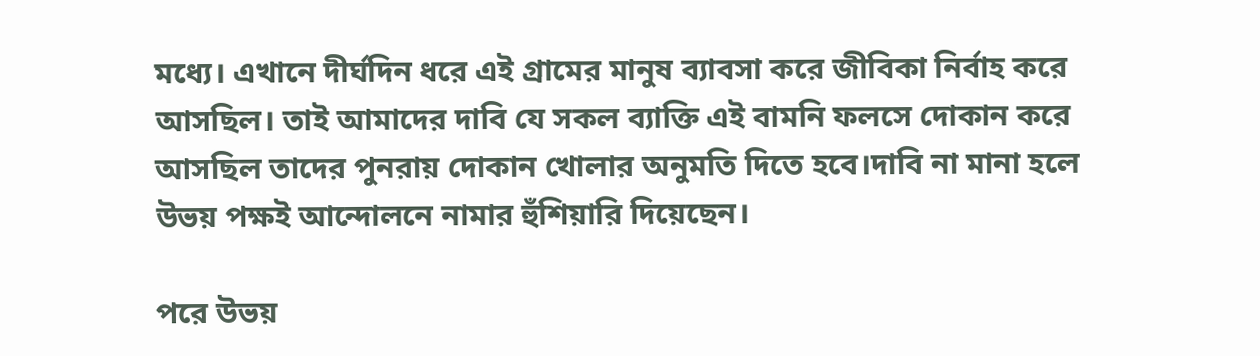মধ্যে। এখানে দীর্ঘদিন ধরে এই গ্রামের মানুষ ব্যাবসা করে জীবিকা নির্বাহ করে আসছিল। তাই আমাদের দাবি যে সকল ব্যাক্তি এই বামনি ফলসে দোকান করে আসছিল তাদের পুনরায় দোকান খোলার অনুমতি দিতে হবে।দাবি না মানা হলে উভয় পক্ষই আন্দোলনে নামার হুঁশিয়ারি দিয়েছেন।

পরে উভয়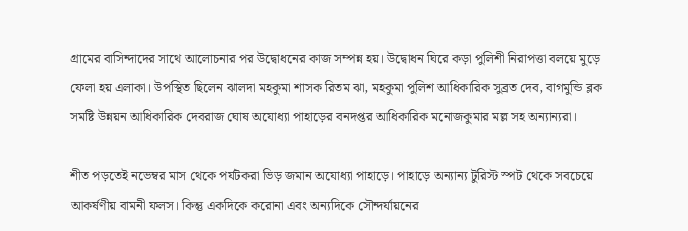গ্রামের বাসিন্দাদের সাথে আলোচনার পর উদ্বোধনের কাজ সম্পন্ন হয়। উদ্বোধন ঘিরে কড়া পুলিশী নিরাপত্তা বলয়ে মুড়ে ফেলা হয় এলাকা। উপস্থিত ছিলেন ঝালদা মহকুমা শাসক রিতম ঝা, মহকুমা পুলিশ আধিকারিক সুব্রত দেব, বাগমুন্ডি ব্লক সমষ্টি উন্নয়ন আধিকারিক দেবরাজ ঘোষ অযোধ্যা পাহাড়ের বনদপ্তর আধিকারিক মনোজকুমার মল্ল সহ অন্যান্যরা।

শীত পড়তেই নভেম্বর মাস থেকে পর্যটকরা ভিড় জমান অযোধ্যা পাহাড়ে। পাহাড়ে অন্যান্য টুরিস্ট স্পট থেকে সবচেয়ে আকর্ষণীয় বামনী ফলস। কিন্তু একদিকে করোনা এবং অন্যদিকে সৌন্দর্যায়নের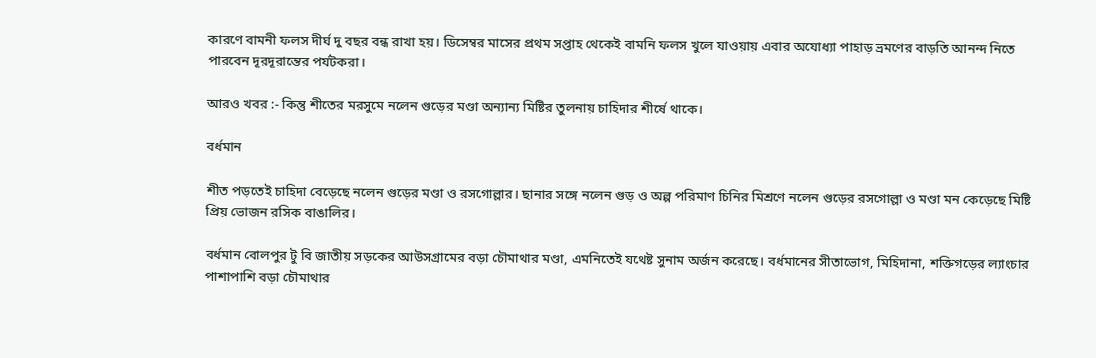কারণে বামনী ফলস দীর্ঘ দু বছর বন্ধ রাখা হয়। ডিসেম্বর মাসের প্রথম সপ্তাহ থেকেই বামনি ফলস খুলে যাওয়ায় এবার অযোধ্যা পাহাড় ভ্রমণের বাড়তি আনন্দ নিতে পারবেন দূরদূরান্তের পর্যটকরা।

আরও খবর :- কিন্তু শীতের মরসুমে নলেন গুড়ের মণ্ডা অন্যান্য মিষ্টির তুলনায় চাহিদার শীর্ষে থাকে।

বর্ধমান

শীত পড়তেই চাহিদা বেড়েছে নলেন গুড়ের মণ্ডা ও রসগোল্লার। ছানার সঙ্গে নলেন গুড় ও অল্প পরিমাণ চিনির মিশ্রণে নলেন গুড়ের রসগোল্লা ও মণ্ডা মন কেড়েছে মিষ্টি প্রিয় ভোজন রসিক বাঙালির।

বর্ধমান বোলপুর টু বি জাতীয় সড়কের আউসগ্রামের বড়া চৌমাথার মণ্ডা, এমনিতেই যথেষ্ট সুনাম অর্জন করেছে। বর্ধমানের সীতাভোগ, মিহিদানা, শক্তিগড়ের ল্যাংচার পাশাপাশি বড়া চৌমাথার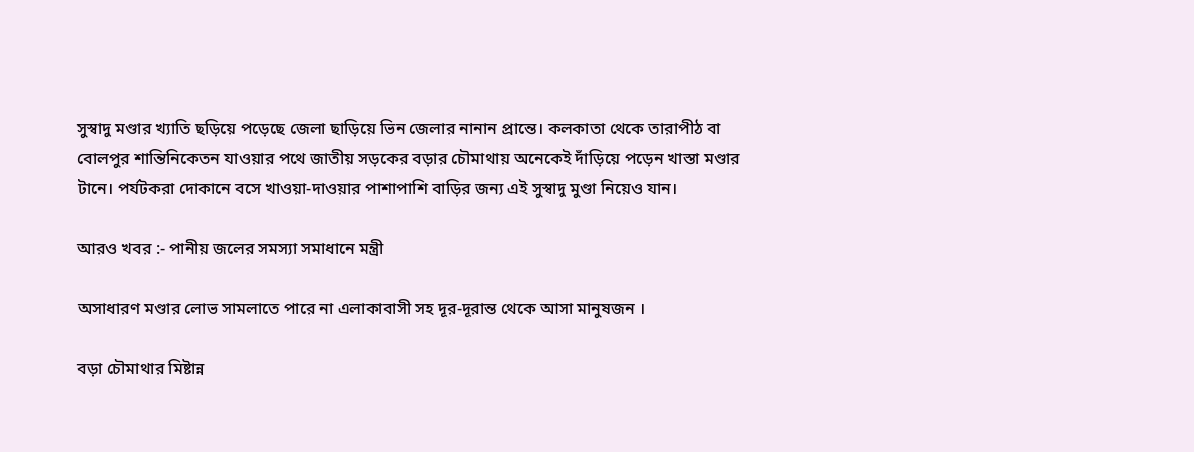সুস্বাদু মণ্ডার খ্যাতি ছড়িয়ে পড়েছে জেলা ছাড়িয়ে ভিন জেলার নানান প্রান্তে। কলকাতা থেকে তারাপীঠ বা বোলপুর শান্তিনিকেতন যাওয়ার পথে জাতীয় সড়কের বড়ার চৌমাথায় অনেকেই দাঁড়িয়ে পড়েন খাস্তা মণ্ডার টানে। পর্যটকরা দোকানে বসে খাওয়া-দাওয়ার পাশাপাশি বাড়ির জন্য এই সুস্বাদু মুণ্ডা নিয়েও যান।

আরও খবর :- পানীয় জলের সমস্যা সমাধানে মন্ত্রী

অসাধারণ মণ্ডার লোভ সামলাতে পারে না এলাকাবাসী সহ দূর-দূরান্ত থেকে আসা মানুষজন ।

বড়া চৌমাথার মিষ্টান্ন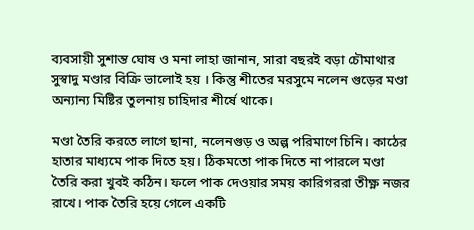ব্যবসায়ী সুশান্ত ঘোষ ও মনা লাহা জানান, সারা বছরই বড়া চৌমাথার সুস্বাদু মণ্ডার বিক্রি ভালোই হয় । কিন্তু শীতের মরসুমে নলেন গুড়ের মণ্ডা অন্যান্য মিষ্টির তুলনায় চাহিদার শীর্ষে থাকে।

মণ্ডা তৈরি করতে লাগে ছানা, নলেনগুড় ও অল্প পরিমাণে চিনি। কাঠের হাতার মাধ্যমে পাক দিতে হয়। ঠিকমতো পাক দিতে না পারলে মণ্ডা তৈরি করা খুবই কঠিন। ফলে পাক দেওয়ার সময় কারিগররা তীক্ষ্ণ নজর রাখে। পাক তৈরি হয়ে গেলে একটি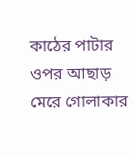কাঠের পাটার ওপর আছাড় মেরে গোলাকার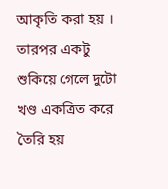আকৃতি করা হয় । তারপর একটু শুকিয়ে গেলে দুটো খণ্ড একত্রিত করে তৈরি হয়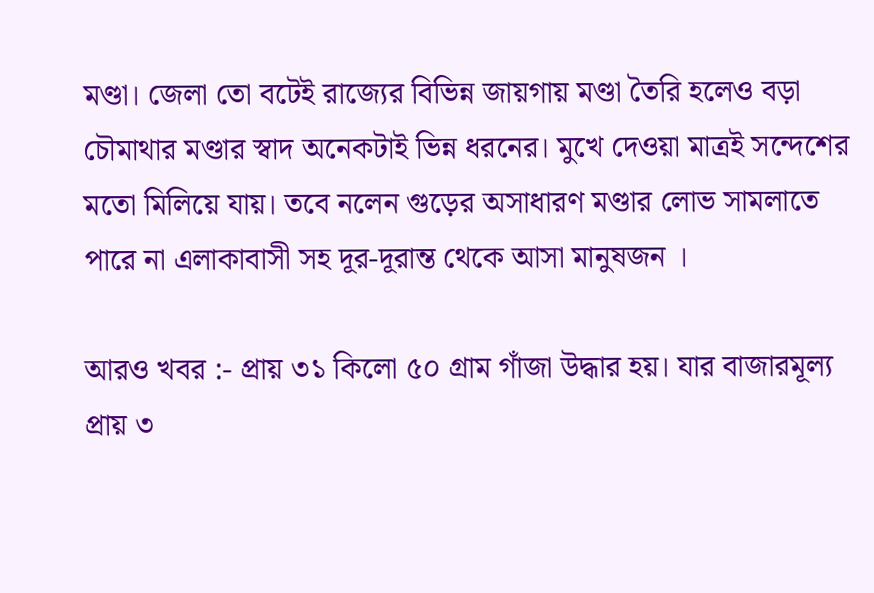মণ্ডা। জেলা তো বটেই রাজ্যের বিভিন্ন জায়গায় মণ্ডা তৈরি হলেও বড়া চৌমাথার মণ্ডার স্বাদ অনেকটাই ভিন্ন ধরনের। মুখে দেওয়া মাত্রই সন্দেশের মতো মিলিয়ে যায়। তবে নলেন গুড়ের অসাধারণ মণ্ডার লোভ সামলাতে পারে না এলাকাবাসী সহ দূর-দূরান্ত থেকে আসা মানুষজন ।

আরও খবর :- প্রায় ৩১ কিলো ৫০ গ্রাম গাঁজা উদ্ধার হয়। যার বাজারমূল্য প্রায় ৩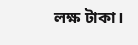লক্ষ টাকা।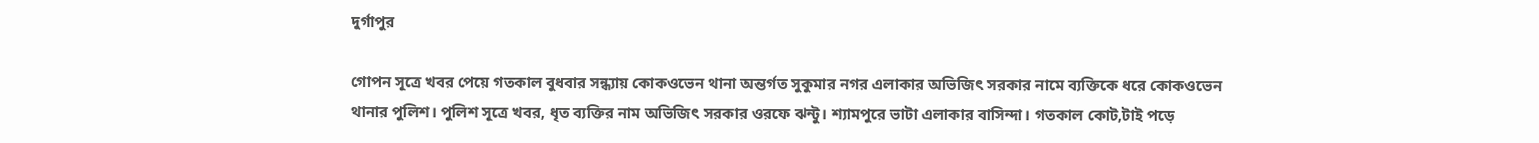দুর্গাপুর

গোপন সূত্রে খবর পেয়ে গতকাল বুধবার সন্ধ্যায় কোকওভেন থানা অন্তর্গত সুকুমার নগর এলাকার অভিজিৎ সরকার নামে ব্যক্তিকে ধরে কোকওভেন থানার পুলিশ। পুলিশ সূত্রে খবর, ধৃত ব্যক্তির নাম অভিজিৎ সরকার ওরফে ঝন্টু। শ্যামপুরে ভাটা এলাকার বাসিন্দা। গতকাল কোট,টাই পড়ে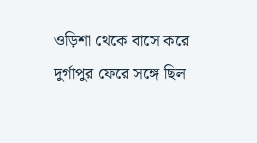ওড়িশা থেকে বাসে করে দুর্গাপুর ফেরে সঙ্গে ছিল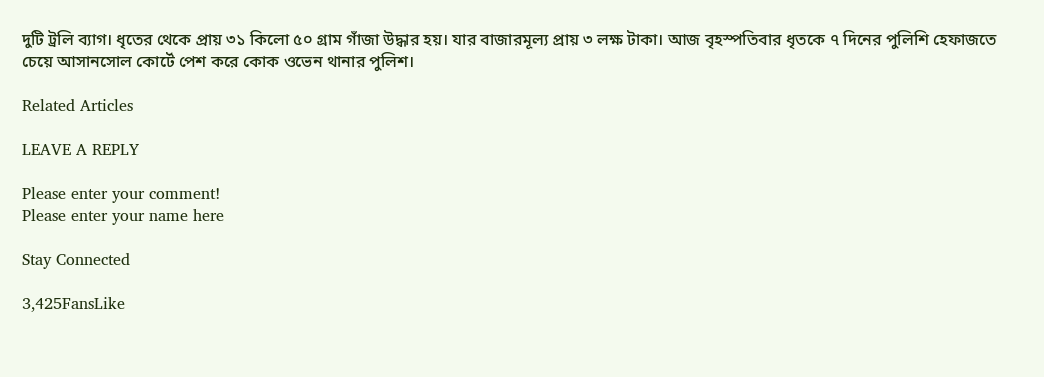দুটি ট্রলি ব্যাগ। ধৃতের থেকে প্রায় ৩১ কিলো ৫০ গ্রাম গাঁজা উদ্ধার হয়। যার বাজারমূল্য প্রায় ৩ লক্ষ টাকা। আজ বৃহস্পতিবার ধৃতকে ৭ দিনের পুলিশি হেফাজতে চেয়ে আসানসোল কোর্টে পেশ করে কোক ওভেন থানার পুলিশ।

Related Articles

LEAVE A REPLY

Please enter your comment!
Please enter your name here

Stay Connected

3,425FansLike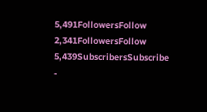5,491FollowersFollow
2,341FollowersFollow
5,439SubscribersSubscribe
-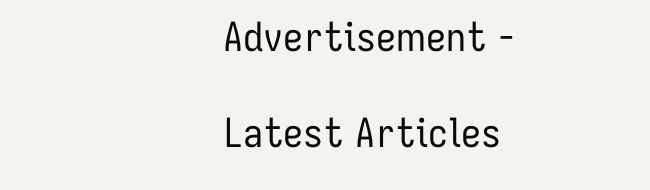Advertisement -

Latest Articles